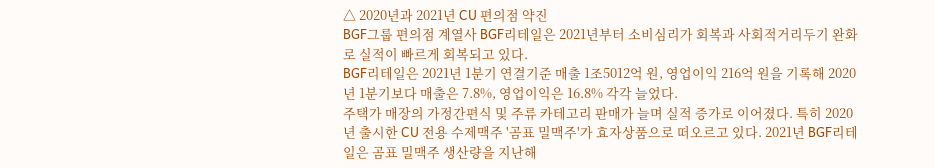△ 2020년과 2021년 CU 편의점 약진
BGF그룹 편의점 계열사 BGF리테일은 2021년부터 소비심리가 회복과 사회적거리두기 완화로 실적이 빠르게 회복되고 있다.
BGF리테일은 2021년 1분기 연결기준 매출 1조5012억 원, 영업이익 216억 원을 기록해 2020년 1분기보다 매출은 7.8%, 영업이익은 16.8% 각각 늘었다.
주택가 매장의 가정간편식 및 주류 카테고리 판매가 늘며 실적 증가로 이어졌다. 특히 2020년 출시한 CU 전용 수제맥주 '곰표 밀맥주'가 효자상품으로 떠오르고 있다. 2021년 BGF리테일은 곰표 밀맥주 생산량을 지난해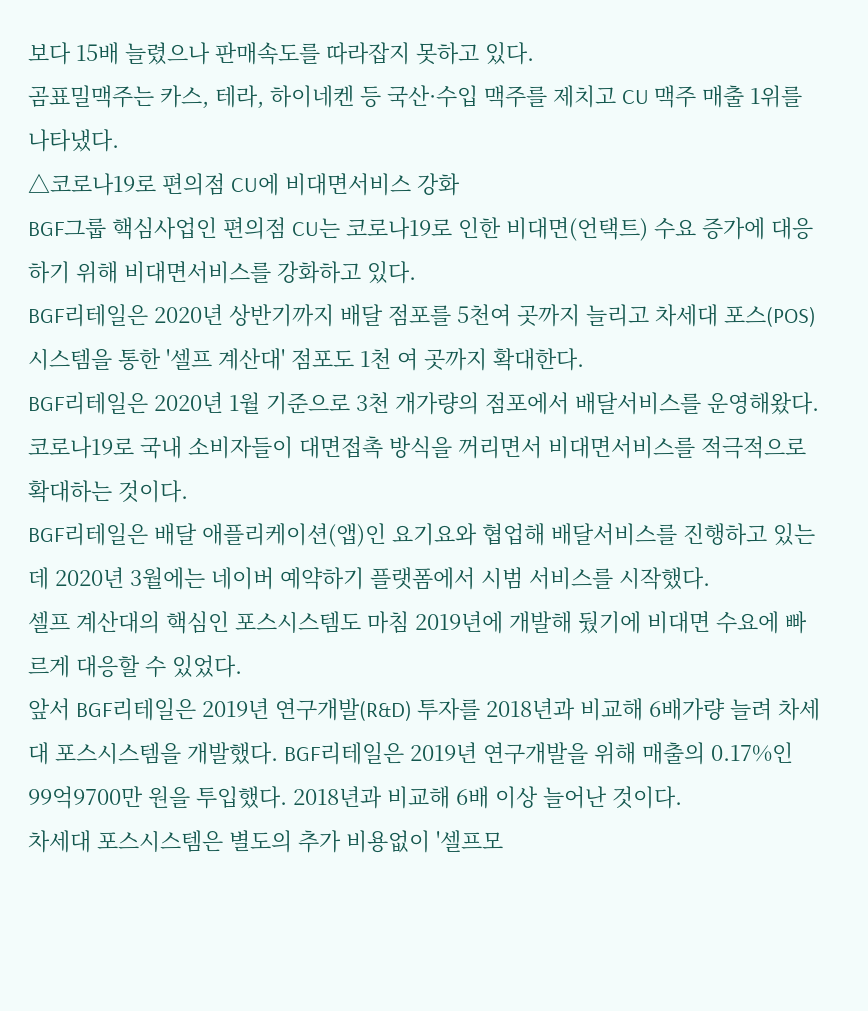보다 15배 늘렸으나 판매속도를 따라잡지 못하고 있다.
곰표밀맥주는 카스, 테라, 하이네켄 등 국산·수입 맥주를 제치고 CU 맥주 매출 1위를 나타냈다.
△코로나19로 편의점 CU에 비대면서비스 강화
BGF그룹 핵심사업인 편의점 CU는 코로나19로 인한 비대면(언택트) 수요 증가에 대응하기 위해 비대면서비스를 강화하고 있다.
BGF리테일은 2020년 상반기까지 배달 점포를 5천여 곳까지 늘리고 차세대 포스(POS)시스템을 통한 '셀프 계산대' 점포도 1천 여 곳까지 확대한다.
BGF리테일은 2020년 1월 기준으로 3천 개가량의 점포에서 배달서비스를 운영해왔다.
코로나19로 국내 소비자들이 대면접촉 방식을 꺼리면서 비대면서비스를 적극적으로 확대하는 것이다.
BGF리테일은 배달 애플리케이션(앱)인 요기요와 협업해 배달서비스를 진행하고 있는데 2020년 3월에는 네이버 예약하기 플랫폼에서 시범 서비스를 시작했다.
셀프 계산대의 핵심인 포스시스템도 마침 2019년에 개발해 뒀기에 비대면 수요에 빠르게 대응할 수 있었다.
앞서 BGF리테일은 2019년 연구개발(R&D) 투자를 2018년과 비교해 6배가량 늘려 차세대 포스시스템을 개발했다. BGF리테일은 2019년 연구개발을 위해 매출의 0.17%인 99억9700만 원을 투입했다. 2018년과 비교해 6배 이상 늘어난 것이다.
차세대 포스시스템은 별도의 추가 비용없이 '셀프모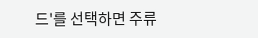드'를 선택하면 주류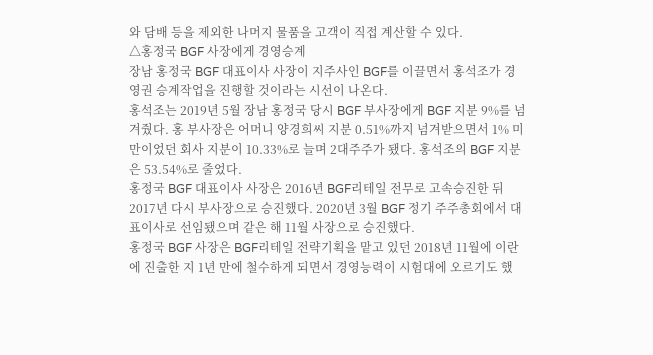와 담배 등을 제외한 나머지 물품을 고객이 직접 계산할 수 있다.
△홍정국 BGF 사장에게 경영승계
장남 홍정국 BGF 대표이사 사장이 지주사인 BGF를 이끌면서 홍석조가 경영권 승계작업을 진행할 것이라는 시선이 나온다.
홍석조는 2019년 5월 장남 홍정국 당시 BGF 부사장에게 BGF 지분 9%를 넘겨줬다. 홍 부사장은 어머니 양경희씨 지분 0.51%까지 넘겨받으면서 1% 미만이었던 회사 지분이 10.33%로 늘며 2대주주가 됐다. 홍석조의 BGF 지분은 53.54%로 줄었다.
홍정국 BGF 대표이사 사장은 2016년 BGF리테일 전무로 고속승진한 뒤 2017년 다시 부사장으로 승진했다. 2020년 3월 BGF 정기 주주총회에서 대표이사로 선임됐으며 같은 해 11월 사장으로 승진했다.
홍정국 BGF 사장은 BGF리테일 전략기획을 맡고 있던 2018년 11월에 이란에 진출한 지 1년 만에 철수하게 되면서 경영능력이 시험대에 오르기도 했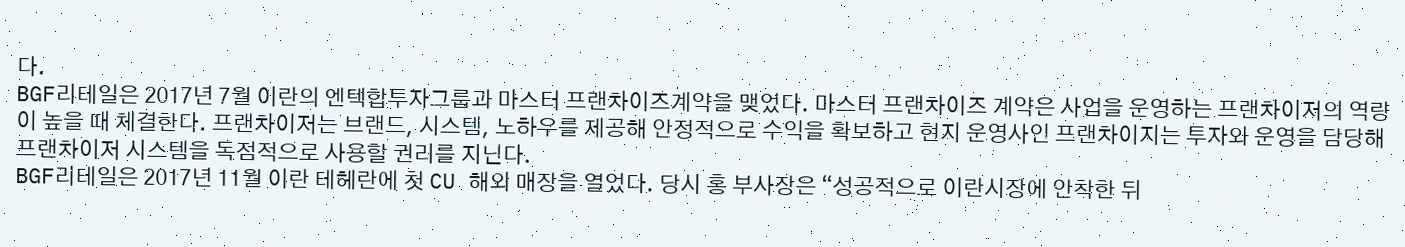다.
BGF리테일은 2017년 7월 이란의 엔텍합투자그룹과 마스터 프랜차이즈계약을 맺었다. 마스터 프랜차이즈 계약은 사업을 운영하는 프랜차이저의 역량이 높을 때 체결한다. 프랜차이저는 브랜드, 시스템, 노하우를 제공해 안정적으로 수익을 확보하고 현지 운영사인 프랜차이지는 투자와 운영을 담당해 프랜차이저 시스템을 독점적으로 사용할 권리를 지닌다.
BGF리테일은 2017년 11월 이란 테헤란에 첫 CU 해외 매장을 열었다. 당시 홍 부사장은 “성공적으로 이란시장에 안착한 뒤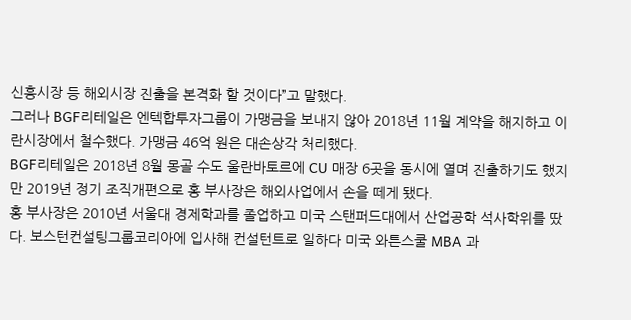신흥시장 등 해외시장 진출을 본격화 할 것이다”고 말했다.
그러나 BGF리테일은 엔텍합투자그룹이 가맹금을 보내지 않아 2018년 11월 계약을 해지하고 이란시장에서 철수했다. 가맹금 46억 원은 대손상각 처리했다.
BGF리테일은 2018년 8월 몽골 수도 울란바토르에 CU 매장 6곳을 동시에 열며 진출하기도 했지만 2019년 정기 조직개편으로 홍 부사장은 해외사업에서 손을 떼게 됐다.
홍 부사장은 2010년 서울대 경제학과를 졸업하고 미국 스탠퍼드대에서 산업공학 석사학위를 땄다. 보스턴컨설팅그룹코리아에 입사해 컨설턴트로 일하다 미국 와튼스쿨 MBA 과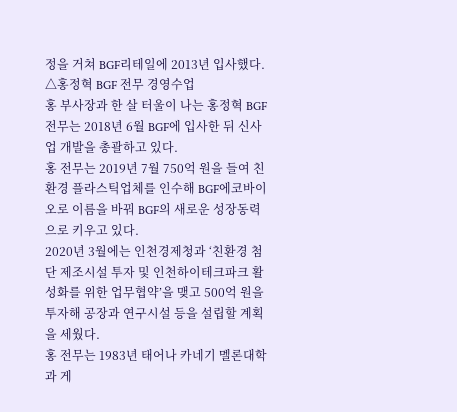정을 거쳐 BGF리테일에 2013년 입사했다.
△홍정혁 BGF 전무 경영수업
홍 부사장과 한 살 터울이 나는 홍정혁 BGF 전무는 2018년 6월 BGF에 입사한 뒤 신사업 개발을 총괄하고 있다.
홍 전무는 2019년 7월 750억 원을 들여 친환경 플라스틱업체를 인수해 BGF에코바이오로 이름을 바꿔 BGF의 새로운 성장동력으로 키우고 있다.
2020년 3월에는 인천경제청과 ‘친환경 첨단 제조시설 투자 및 인천하이테크파크 활성화를 위한 업무협약’을 맺고 500억 원을 투자해 공장과 연구시설 등을 설립할 계획을 세웠다.
홍 전무는 1983년 태어나 카네기 멜론대학과 게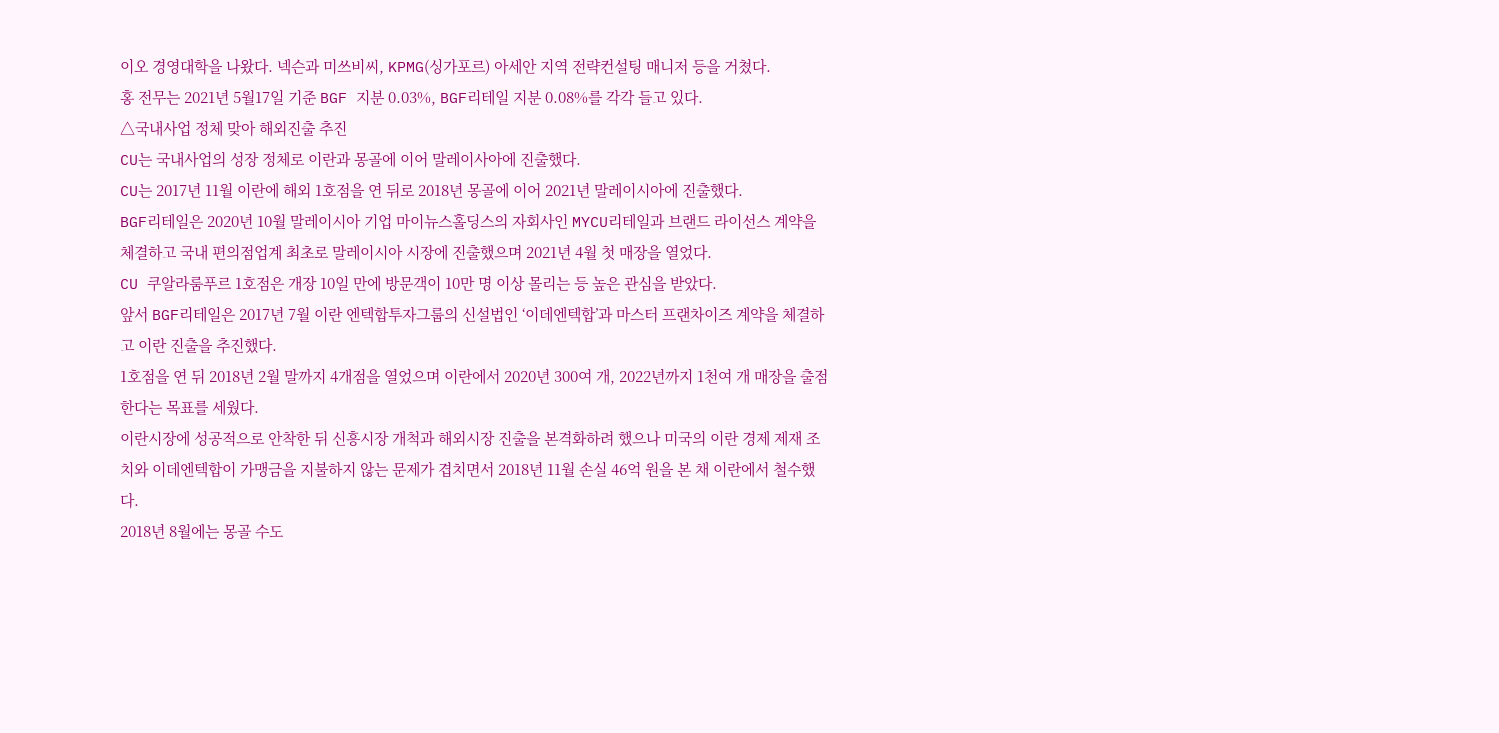이오 경영대학을 나왔다. 넥슨과 미쓰비씨, KPMG(싱가포르) 아세안 지역 전략컨설팅 매니저 등을 거쳤다.
홍 전무는 2021년 5월17일 기준 BGF 지분 0.03%, BGF리테일 지분 0.08%를 각각 들고 있다.
△국내사업 정체 맞아 해외진출 추진
CU는 국내사업의 성장 정체로 이란과 몽골에 이어 말레이사아에 진출했다.
CU는 2017년 11월 이란에 해외 1호점을 연 뒤로 2018년 몽골에 이어 2021년 말레이시아에 진출했다.
BGF리테일은 2020년 10월 말레이시아 기업 마이뉴스홀딩스의 자회사인 MYCU리테일과 브랜드 라이선스 계약을 체결하고 국내 편의점업계 최초로 말레이시아 시장에 진출했으며 2021년 4월 첫 매장을 열었다.
CU 쿠알라룸푸르 1호점은 개장 10일 만에 방문객이 10만 명 이상 몰리는 등 높은 관심을 받았다.
앞서 BGF리테일은 2017년 7월 이란 엔텍합투자그룹의 신설법인 ‘이데엔텍합’과 마스터 프랜차이즈 계약을 체결하고 이란 진출을 추진했다.
1호점을 연 뒤 2018년 2월 말까지 4개점을 열었으며 이란에서 2020년 300여 개, 2022년까지 1천여 개 매장을 출점한다는 목표를 세웠다.
이란시장에 성공적으로 안착한 뒤 신흥시장 개척과 해외시장 진출을 본격화하려 했으나 미국의 이란 경제 제재 조치와 이데엔텍합이 가맹금을 지불하지 않는 문제가 겹치면서 2018년 11월 손실 46억 원을 본 채 이란에서 철수했다.
2018년 8월에는 몽골 수도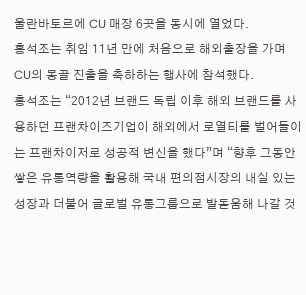울란바토르에 CU 매장 6곳을 동시에 열었다.
홍석조는 취임 11년 만에 처음으로 해외출장을 가며 CU의 몽골 진출을 축하하는 행사에 참석했다.
홍석조는 “2012년 브랜드 독립 이후 해외 브랜드를 사용하던 프랜차이즈기업이 해외에서 로열티를 벌어들이는 프랜차이저로 성공적 변신을 했다”며 “향후 그동안 쌓은 유통역량을 활용해 국내 편의점시장의 내실 있는 성장과 더불어 글로벌 유통그룹으로 발돋움해 나갈 것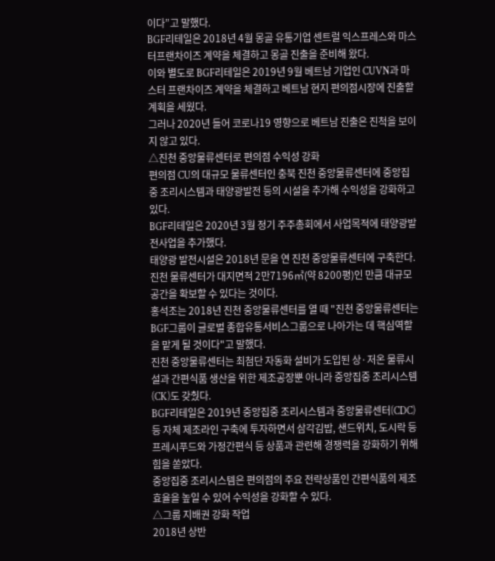이다”고 말했다.
BGF리테일은 2018년 4월 몽골 유통기업 센트럴 익스프레스와 마스터프랜차이즈 계약을 체결하고 몽골 진출을 준비해 왔다.
이와 별도로 BGF리테일은 2019년 9월 베트남 기업인 CUVN과 마스터 프랜차이즈 계약을 체결하고 베트남 현지 편의점시장에 진출할 계획을 세웠다.
그러나 2020년 들어 코로나19 영향으로 베트남 진출은 진척을 보이지 않고 있다.
△진천 중앙물류센터로 편의점 수익성 강화
편의점 CU의 대규모 물류센터인 충북 진천 중앙물류센터에 중앙집중 조리시스템과 태양광발전 등의 시설을 추가해 수익성을 강화하고 있다.
BGF리테일은 2020년 3월 정기 주주총회에서 사업목적에 태양광발전사업을 추가했다.
태양광 발전시설은 2018년 문을 연 진천 중앙물류센터에 구축한다. 진천 물류센터가 대지면적 2만7196㎡(약 8200평)인 만큼 대규모 공간을 확보할 수 있다는 것이다.
홍석조는 2018년 진천 중앙물류센터를 열 때 "진천 중앙물류센터는 BGF그룹이 글로벌 종합유통서비스그룹으로 나아가는 데 핵심역할을 맡게 될 것이다"고 말했다.
진천 중앙물류센터는 최첨단 자동화 설비가 도입된 상·저온 물류시설과 간편식품 생산을 위한 제조공장뿐 아니라 중앙집중 조리시스템(CK)도 갖췄다.
BGF리테일은 2019년 중앙집중 조리시스템과 중앙물류센터(CDC) 등 자체 제조라인 구축에 투자하면서 삼각김밥, 샌드위치, 도시락 등 프레시푸드와 가정간편식 등 상품과 관련해 경쟁력을 강화하기 위해 힘을 쏟았다.
중앙집중 조리시스템은 편의점의 주요 전략상품인 간편식품의 제조 효율을 높일 수 있어 수익성을 강화할 수 있다.
△그룹 지배권 강화 작업
2018년 상반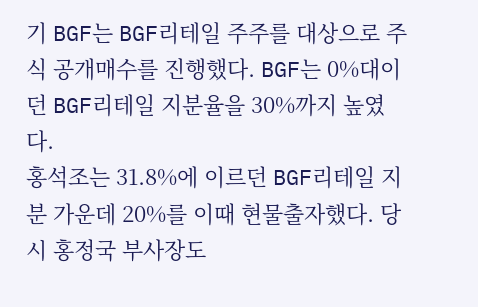기 BGF는 BGF리테일 주주를 대상으로 주식 공개매수를 진행했다. BGF는 0%대이던 BGF리테일 지분율을 30%까지 높였다.
홍석조는 31.8%에 이르던 BGF리테일 지분 가운데 20%를 이때 현물출자했다. 당시 홍정국 부사장도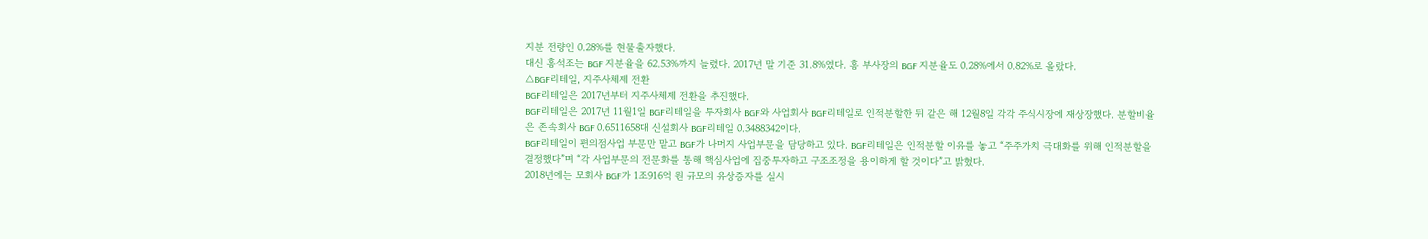지분 전량인 0.28%를 현물출자했다.
대신 홍석조는 BGF 지분율을 62.53%까지 늘렸다. 2017년 말 기준 31.8%였다. 홍 부사장의 BGF 지분율도 0.28%에서 0.82%로 올랐다.
△BGF리테일, 지주사체제 전환
BGF리테일은 2017년부터 지주사체제 전환을 추진했다.
BGF리테일은 2017년 11월1일 BGF리테일을 투자회사 BGF와 사업회사 BGF리테일로 인적분할한 뒤 같은 해 12월8일 각각 주식시장에 재상장했다. 분할비율은 존속회사 BGF 0.6511658대 신설회사 BGF리테일 0.3488342이다.
BGF리테일이 편의점사업 부문만 맡고 BGF가 나머지 사업부문을 담당하고 있다. BGF리테일은 인적분할 이유를 놓고 “주주가치 극대화를 위해 인적분할을 결정했다”며 “각 사업부문의 전문화를 통해 핵심사업에 집중투자하고 구조조정을 용이하게 할 것이다”고 밝혔다.
2018년에는 모회사 BGF가 1조916억 원 규모의 유상증자를 실시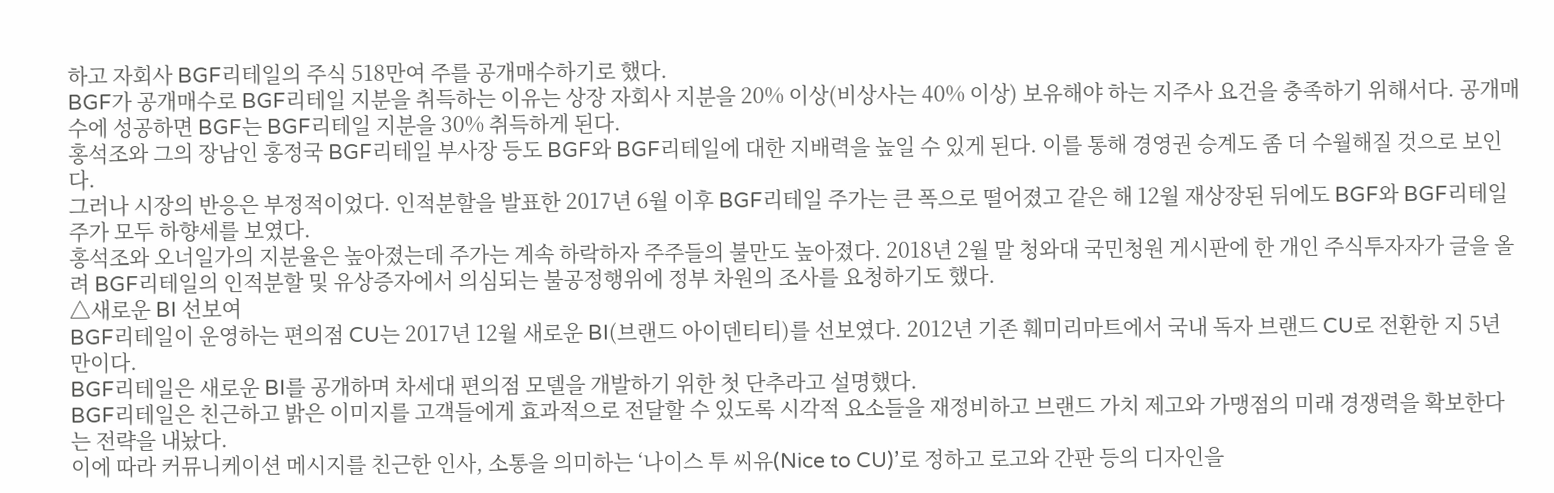하고 자회사 BGF리테일의 주식 518만여 주를 공개매수하기로 했다.
BGF가 공개매수로 BGF리테일 지분을 취득하는 이유는 상장 자회사 지분을 20% 이상(비상사는 40% 이상) 보유해야 하는 지주사 요건을 충족하기 위해서다. 공개매수에 성공하면 BGF는 BGF리테일 지분을 30% 취득하게 된다.
홍석조와 그의 장남인 홍정국 BGF리테일 부사장 등도 BGF와 BGF리테일에 대한 지배력을 높일 수 있게 된다. 이를 통해 경영권 승계도 좀 더 수월해질 것으로 보인다.
그러나 시장의 반응은 부정적이었다. 인적분할을 발표한 2017년 6월 이후 BGF리테일 주가는 큰 폭으로 떨어졌고 같은 해 12월 재상장된 뒤에도 BGF와 BGF리테일 주가 모두 하향세를 보였다.
홍석조와 오너일가의 지분율은 높아졌는데 주가는 계속 하락하자 주주들의 불만도 높아졌다. 2018년 2월 말 청와대 국민청원 게시판에 한 개인 주식투자자가 글을 올려 BGF리테일의 인적분할 및 유상증자에서 의심되는 불공정행위에 정부 차원의 조사를 요청하기도 했다.
△새로운 BI 선보여
BGF리테일이 운영하는 편의점 CU는 2017년 12월 새로운 BI(브랜드 아이덴티티)를 선보였다. 2012년 기존 훼미리마트에서 국내 독자 브랜드 CU로 전환한 지 5년 만이다.
BGF리테일은 새로운 BI를 공개하며 차세대 편의점 모델을 개발하기 위한 첫 단추라고 설명했다.
BGF리테일은 친근하고 밝은 이미지를 고객들에게 효과적으로 전달할 수 있도록 시각적 요소들을 재정비하고 브랜드 가치 제고와 가맹점의 미래 경쟁력을 확보한다는 전략을 내놨다.
이에 따라 커뮤니케이션 메시지를 친근한 인사, 소통을 의미하는 ‘나이스 투 씨유(Nice to CU)’로 정하고 로고와 간판 등의 디자인을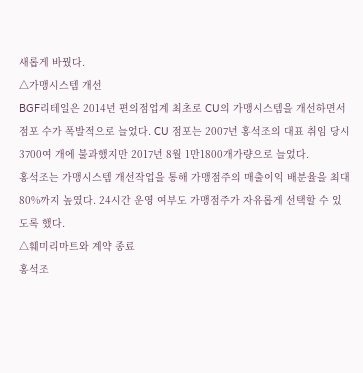새롭게 바꿨다.
△가맹시스템 개선
BGF리테일은 2014년 편의점업계 최초로 CU의 가맹시스템을 개선하면서 점포 수가 폭발적으로 늘었다. CU 점포는 2007년 홍석조의 대표 취임 당시 3700여 개에 불과했지만 2017년 8월 1만1800개가량으로 늘었다.
홍석조는 가맹시스템 개선작업을 통해 가맹점주의 매출이익 배분율을 최대 80%까지 높였다. 24시간 운영 여부도 가맹점주가 자유롭게 선택할 수 있도록 했다.
△훼미리마트와 계약 종료
홍석조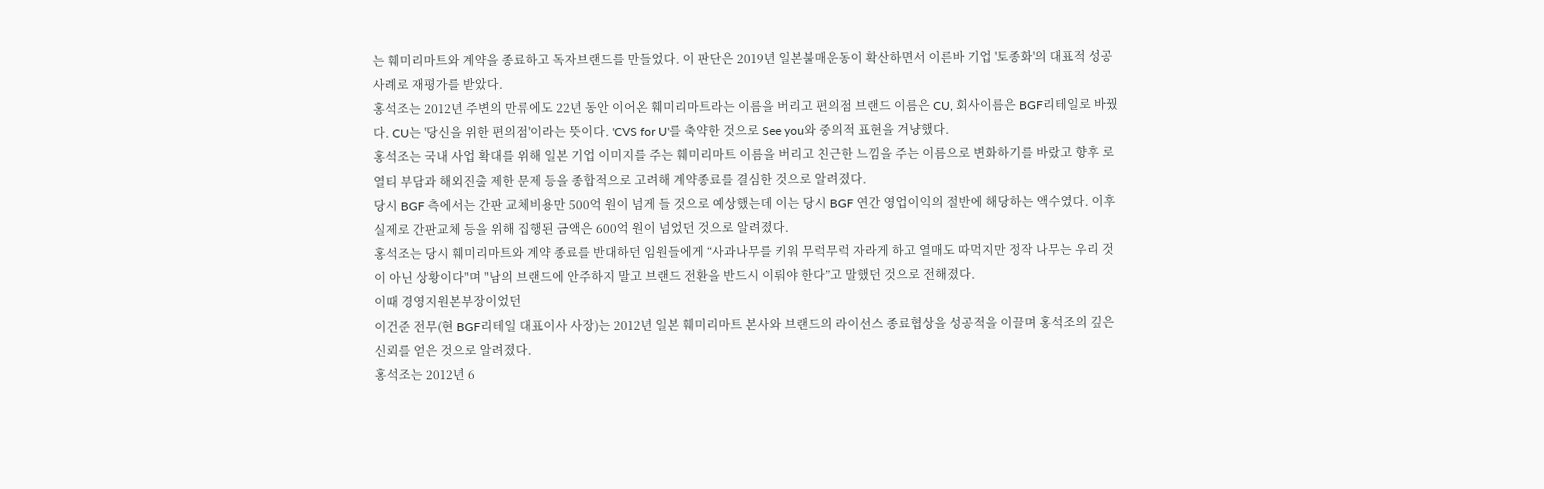는 훼미리마트와 계약을 종료하고 독자브랜드를 만들었다. 이 판단은 2019년 일본불매운동이 확산하면서 이른바 기업 '토종화'의 대표적 성공사례로 재평가를 받았다.
홍석조는 2012년 주변의 만류에도 22년 동안 이어온 훼미리마트라는 이름을 버리고 편의점 브랜드 이름은 CU, 회사이름은 BGF리테일로 바꿨다. CU는 '당신을 위한 편의점'이라는 뜻이다. 'CVS for U'를 축약한 것으로 See you와 중의적 표현을 겨냥했다.
홍석조는 국내 사업 확대를 위해 일본 기업 이미지를 주는 훼미리마트 이름을 버리고 친근한 느낌을 주는 이름으로 변화하기를 바랐고 향후 로열티 부담과 해외진출 제한 문제 등을 종합적으로 고려해 계약종료를 결심한 것으로 알려졌다.
당시 BGF 측에서는 간판 교체비용만 500억 원이 넘게 들 것으로 예상했는데 이는 당시 BGF 연간 영업이익의 절반에 해당하는 액수였다. 이후 실제로 간판교체 등을 위해 집행된 금액은 600억 원이 넘었던 것으로 알려졌다.
홍석조는 당시 훼미리마트와 계약 종료를 반대하던 임원들에게 “사과나무를 키워 무럭무럭 자라게 하고 열매도 따먹지만 정작 나무는 우리 것이 아닌 상황이다"며 "남의 브랜드에 안주하지 말고 브랜드 전환을 반드시 이뤄야 한다”고 말했던 것으로 전해졌다.
이때 경영지원본부장이었던
이건준 전무(현 BGF리테일 대표이사 사장)는 2012년 일본 훼미리마트 본사와 브랜드의 라이선스 종료협상을 성공적을 이끌며 홍석조의 깊은 신뢰를 얻은 것으로 알려졌다.
홍석조는 2012년 6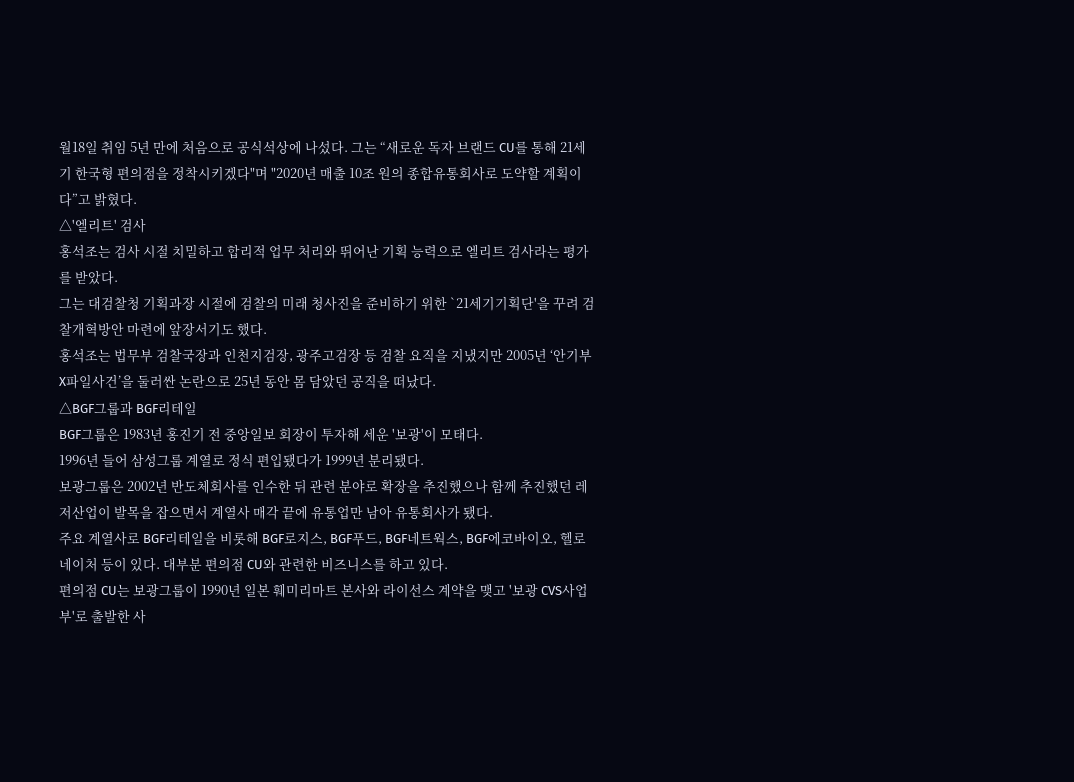월18일 취임 5년 만에 처음으로 공식석상에 나섰다. 그는 “새로운 독자 브랜드 CU를 통해 21세기 한국형 편의점을 정착시키겠다"며 "2020년 매출 10조 원의 종합유통회사로 도약할 계획이다”고 밝혔다.
△'엘리트' 검사
홍석조는 검사 시절 치밀하고 합리적 업무 처리와 뛰어난 기획 능력으로 엘리트 검사라는 평가를 받았다.
그는 대검찰청 기획과장 시절에 검찰의 미래 청사진을 준비하기 위한 `21세기기획단'을 꾸려 검찰개혁방안 마련에 앞장서기도 했다.
홍석조는 법무부 검찰국장과 인천지검장, 광주고검장 등 검찰 요직을 지냈지만 2005년 ‘안기부 X파일사건’을 둘러싼 논란으로 25년 동안 몸 담았던 공직을 떠났다.
△BGF그룹과 BGF리테일
BGF그룹은 1983년 홍진기 전 중앙일보 회장이 투자해 세운 '보광'이 모태다.
1996년 들어 삼성그룹 계열로 정식 편입됐다가 1999년 분리됐다.
보광그룹은 2002년 반도체회사를 인수한 뒤 관련 분야로 확장을 추진했으나 함께 추진했던 레저산업이 발목을 잡으면서 계열사 매각 끝에 유통업만 남아 유통회사가 됐다.
주요 계열사로 BGF리테일을 비롯해 BGF로지스, BGF푸드, BGF네트웍스, BGF에코바이오, 헬로네이처 등이 있다. 대부분 편의점 CU와 관련한 비즈니스를 하고 있다.
편의점 CU는 보광그룹이 1990년 일본 훼미리마트 본사와 라이선스 계약을 맺고 '보광 CVS사업부'로 출발한 사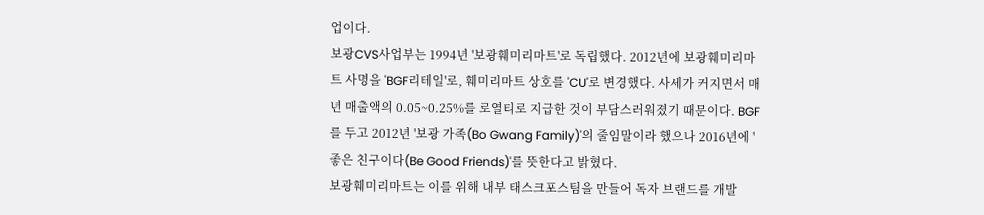업이다.
보광CVS사업부는 1994년 '보광훼미리마트'로 독립했다. 2012년에 보광훼미리마트 사명을 'BGF리테일'로, 훼미리마트 상호를 'CU'로 변경했다. 사세가 커지면서 매년 매출액의 0.05~0.25%를 로열티로 지급한 것이 부담스러워졌기 때문이다. BGF를 두고 2012년 '보광 가족(Bo Gwang Family)'의 줄임말이라 했으나 2016년에 '좋은 친구이다(Be Good Friends)'를 뜻한다고 밝혔다.
보광훼미리마트는 이를 위해 내부 태스크포스팀을 만들어 독자 브랜드를 개발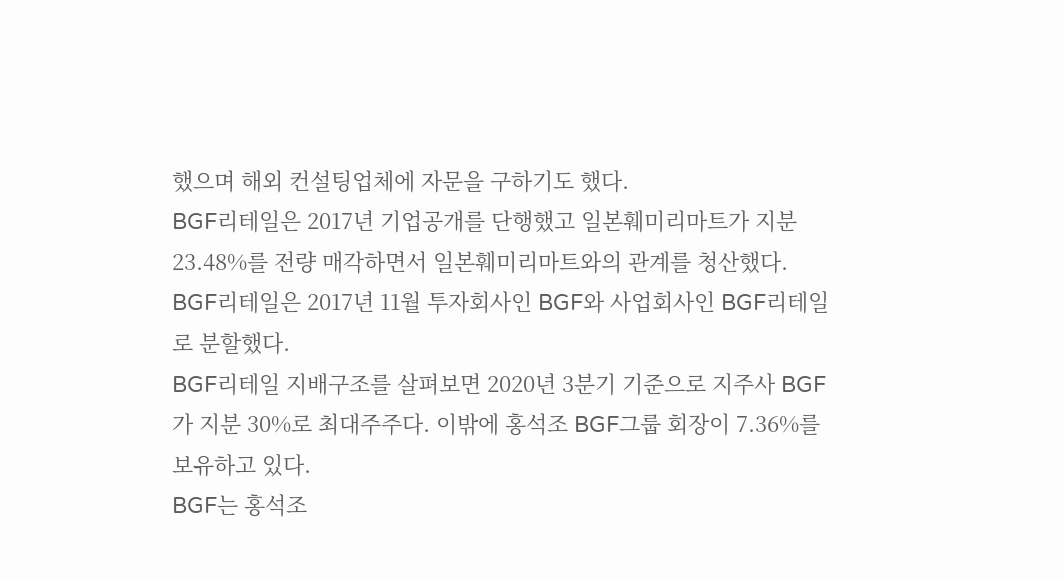했으며 해외 컨설팅업체에 자문을 구하기도 했다.
BGF리테일은 2017년 기업공개를 단행했고 일본훼미리마트가 지분 23.48%를 전량 매각하면서 일본훼미리마트와의 관계를 청산했다. BGF리테일은 2017년 11월 투자회사인 BGF와 사업회사인 BGF리테일로 분할했다.
BGF리테일 지배구조를 살펴보면 2020년 3분기 기준으로 지주사 BGF가 지분 30%로 최대주주다. 이밖에 홍석조 BGF그룹 회장이 7.36%를 보유하고 있다.
BGF는 홍석조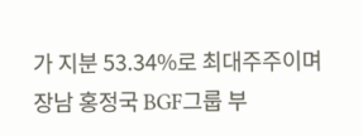가 지분 53.34%로 최대주주이며 장남 홍정국 BGF그룹 부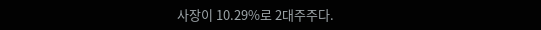사장이 10.29%로 2대주주다.